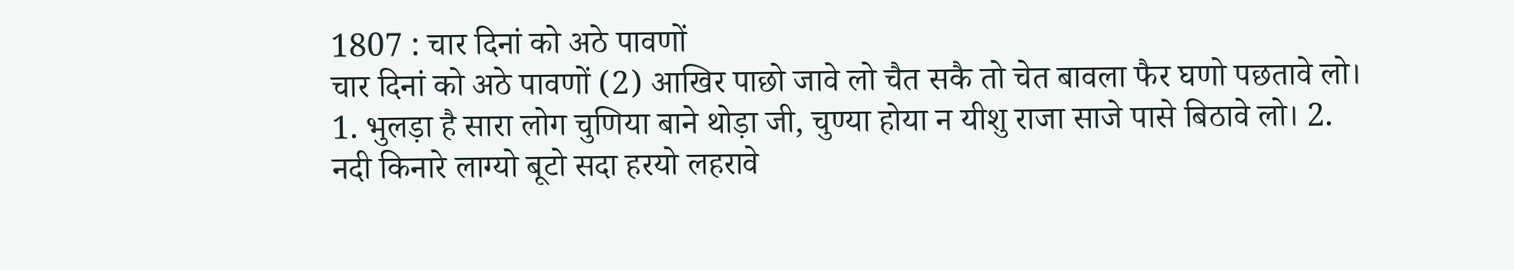1807 : चार दिनां को अठे पावणों
चार दिनां को अठे पावणों (2) आखिर पाछो जावे लो चैत सकै तो चेत बावला फैर घणो पछतावे लो। 1. भुलड़ा है सारा लोग चुणिया बाने थोड़ा जी, चुण्या होया न यीशु राजा साजे पासे बिठावे लो। 2. नदी किनारे लाग्यो बूटो सदा हरयो लहरावे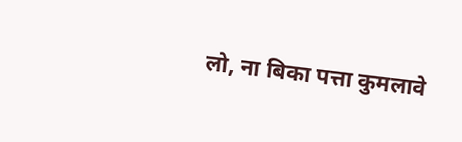लो, ना बिका पत्ता कुमलावे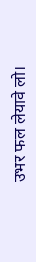उभर फल लेयावे लो।